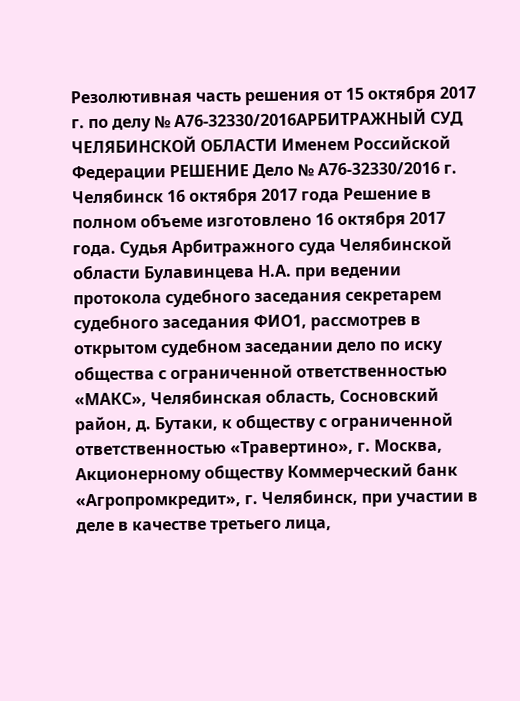Резолютивная часть решения от 15 октября 2017 г. по делу № А76-32330/2016АРБИТРАЖНЫЙ СУД ЧЕЛЯБИНСКОЙ ОБЛАСТИ Именем Российской Федерации РЕШЕНИЕ Дело № А76-32330/2016 г. Челябинск 16 октября 2017 года Решение в полном объеме изготовлено 16 октября 2017 года. Судья Арбитражного суда Челябинской области Булавинцева Н.А. при ведении протокола судебного заседания секретарем судебного заседания ФИО1, рассмотрев в открытом судебном заседании дело по иску общества с ограниченной ответственностью «МАКС», Челябинская область, Сосновский район, д. Бутаки, к обществу с ограниченной ответственностью «Травертино», г. Москва, Акционерному обществу Коммерческий банк «Агропромкредит», г. Челябинск, при участии в деле в качестве третьего лица,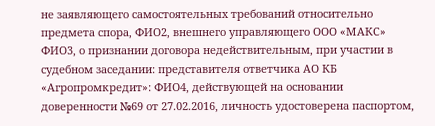не заявляющего самостоятельных требований относительно предмета спора, ФИО2, внешнего управляющего ООО «МАКС» ФИО3, о признании договора недействительным, при участии в судебном заседании: представителя ответчика АО КБ «Агропромкредит»: ФИО4, действующей на основании доверенности №69 от 27.02.2016, личность удостоверена паспортом,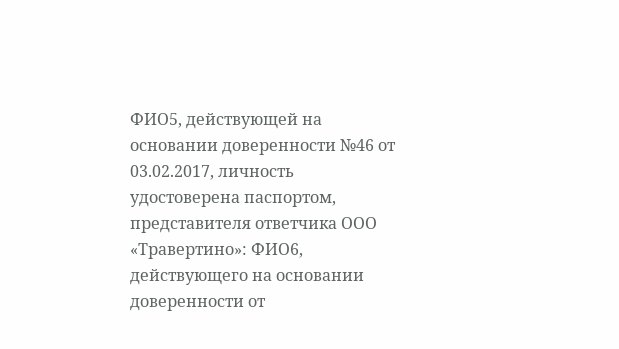ФИО5, действующей на основании доверенности №46 от 03.02.2017, личность удостоверена паспортом, представителя ответчика ООО «Травертино»: ФИО6, действующего на основании доверенности от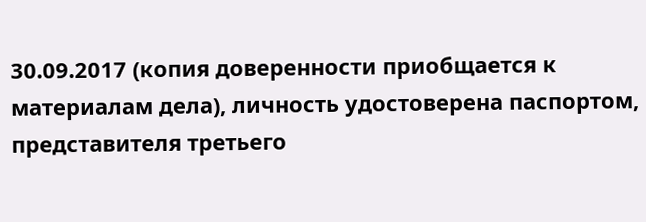30.09.2017 (копия доверенности приобщается к материалам дела), личность удостоверена паспортом, представителя третьего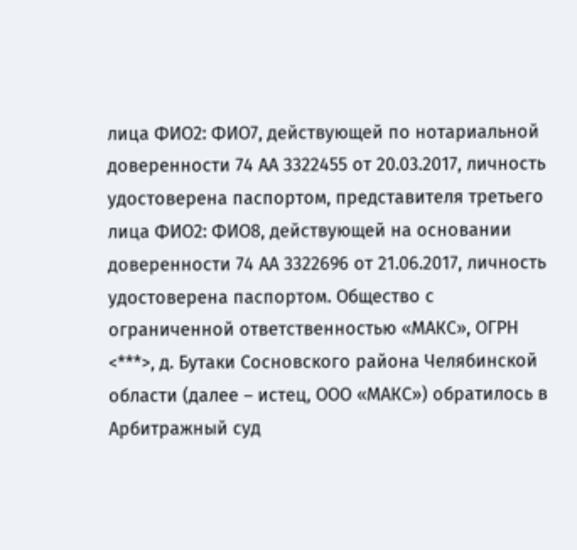лица ФИО2: ФИО7, действующей по нотариальной доверенности 74 АА 3322455 от 20.03.2017, личность удостоверена паспортом, представителя третьего лица ФИО2: ФИО8, действующей на основании доверенности 74 АА 3322696 от 21.06.2017, личность удостоверена паспортом. Общество с ограниченной ответственностью «МАКС», ОГРН <***>, д. Бутаки Сосновского района Челябинской области (далее – истец, ООО «МАКС») обратилось в Арбитражный суд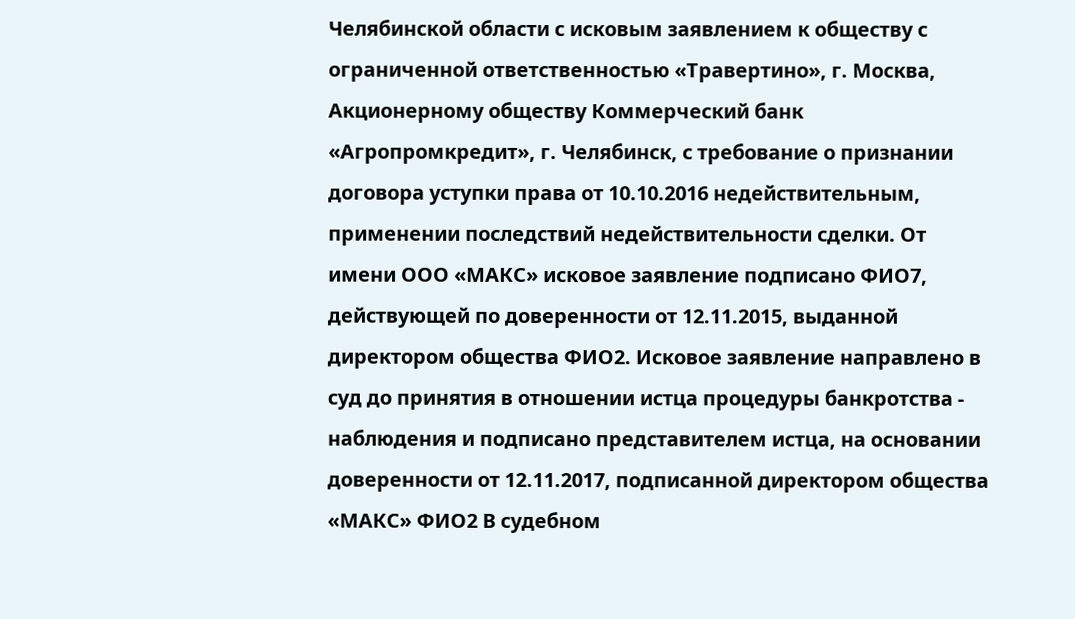Челябинской области с исковым заявлением к обществу с ограниченной ответственностью «Травертино», г. Москва, Акционерному обществу Коммерческий банк «Агропромкредит», г. Челябинск, с требование о признании договора уступки права от 10.10.2016 недействительным, применении последствий недействительности сделки. От имени ООО «МАКС» исковое заявление подписано ФИО7, действующей по доверенности от 12.11.2015, выданной директором общества ФИО2. Исковое заявление направлено в суд до принятия в отношении истца процедуры банкротства - наблюдения и подписано представителем истца, на основании доверенности от 12.11.2017, подписанной директором общества «МАКС» ФИО2 В судебном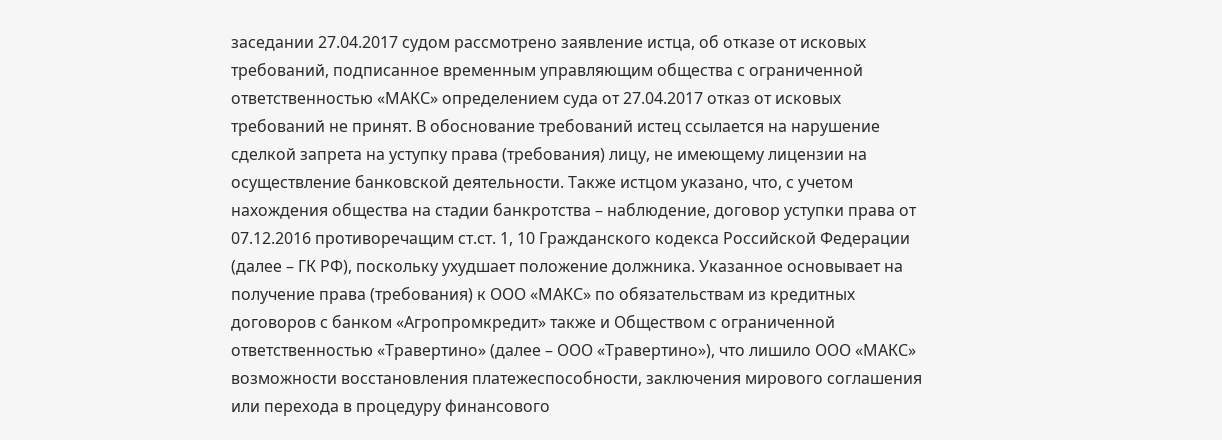заседании 27.04.2017 судом рассмотрено заявление истца, об отказе от исковых требований, подписанное временным управляющим общества с ограниченной ответственностью «МАКС» определением суда от 27.04.2017 отказ от исковых требований не принят. В обоснование требований истец ссылается на нарушение сделкой запрета на уступку права (требования) лицу, не имеющему лицензии на осуществление банковской деятельности. Также истцом указано, что, с учетом нахождения общества на стадии банкротства – наблюдение, договор уступки права от 07.12.2016 противоречащим ст.ст. 1, 10 Гражданского кодекса Российской Федерации (далее – ГК РФ), поскольку ухудшает положение должника. Указанное основывает на получение права (требования) к ООО «МАКС» по обязательствам из кредитных договоров с банком «Агропромкредит» также и Обществом с ограниченной ответственностью «Травертино» (далее – ООО «Травертино»), что лишило ООО «МАКС» возможности восстановления платежеспособности, заключения мирового соглашения или перехода в процедуру финансового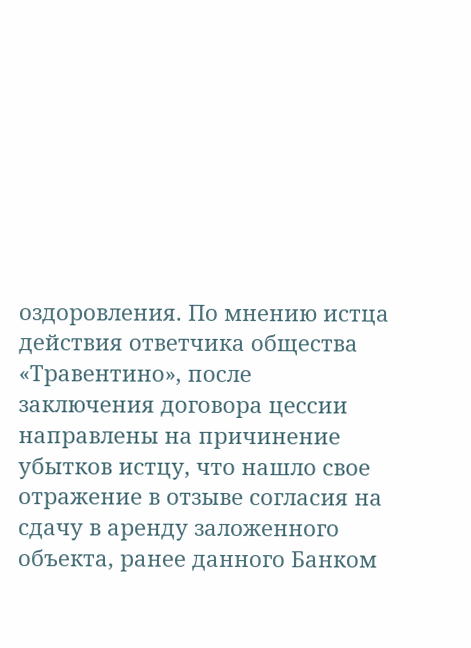оздоровления. По мнению истца действия ответчика общества «Травентино», после заключения договора цессии направлены на причинение убытков истцу, что нашло свое отражение в отзыве согласия на сдачу в аренду заложенного объекта, ранее данного Банком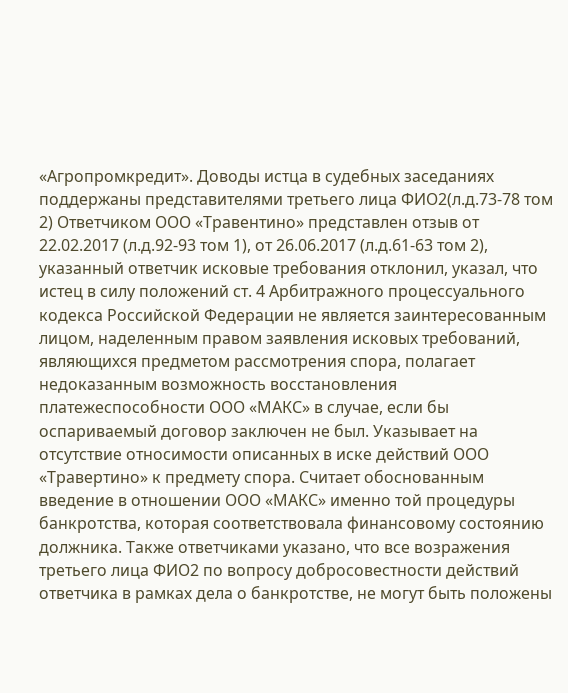«Агропромкредит». Доводы истца в судебных заседаниях поддержаны представителями третьего лица ФИО2(л.д.73-78 том 2) Ответчиком ООО «Травентино» представлен отзыв от 22.02.2017 (л.д.92-93 том 1), от 26.06.2017 (л.д.61-63 том 2), указанный ответчик исковые требования отклонил, указал, что истец в силу положений ст. 4 Арбитражного процессуального кодекса Российской Федерации не является заинтересованным лицом, наделенным правом заявления исковых требований, являющихся предметом рассмотрения спора, полагает недоказанным возможность восстановления платежеспособности ООО «МАКС» в случае, если бы оспариваемый договор заключен не был. Указывает на отсутствие относимости описанных в иске действий ООО «Травертино» к предмету спора. Считает обоснованным введение в отношении ООО «МАКС» именно той процедуры банкротства, которая соответствовала финансовому состоянию должника. Также ответчиками указано, что все возражения третьего лица ФИО2 по вопросу добросовестности действий ответчика в рамках дела о банкротстве, не могут быть положены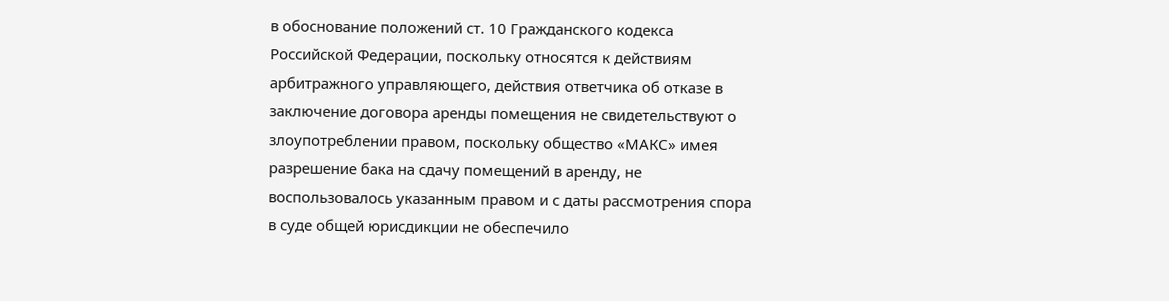в обоснование положений ст. 10 Гражданского кодекса Российской Федерации, поскольку относятся к действиям арбитражного управляющего, действия ответчика об отказе в заключение договора аренды помещения не свидетельствуют о злоупотреблении правом, поскольку общество «МАКС» имея разрешение бака на сдачу помещений в аренду, не воспользовалось указанным правом и с даты рассмотрения спора в суде общей юрисдикции не обеспечило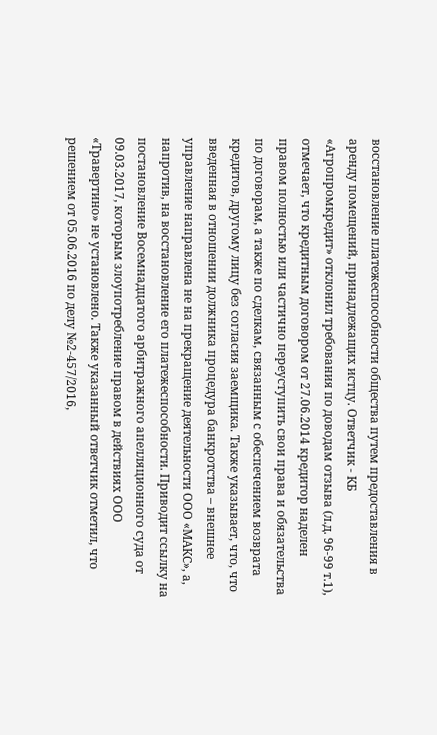восстановление платежеспособности общества путем предоставления в аренду помещений, принадлежащих истцу. Ответчик - КБ «Агропромкредит» отклонил требования по доводам отзыва (л.д. 96-99 т.1), отмечает, что кредитным договором от 27.06.2014 кредитор наделен правом полностью или частично переуступить свои права и обязательства по договорам, а также по сделкам, связанным с обеспечением возврата кредитов, другому лицу без согласия заемщика. Также указывает, что, что введенная в отношении должника процедура банкротства – внешнее управление направлена не на прекращение деятельности ООО «МАКС», а, напротив, на восстановление его платежеспособности. Приводит ссылку на постановление Восемнадцатого арбитражного апелляционного суда от 09.03.2017, которым злоупотребление правом в действиях ООО «Травертино» не установлено. Также указанный ответчик отметил, что решением от 05.06.2016 по делу №2-457/2016,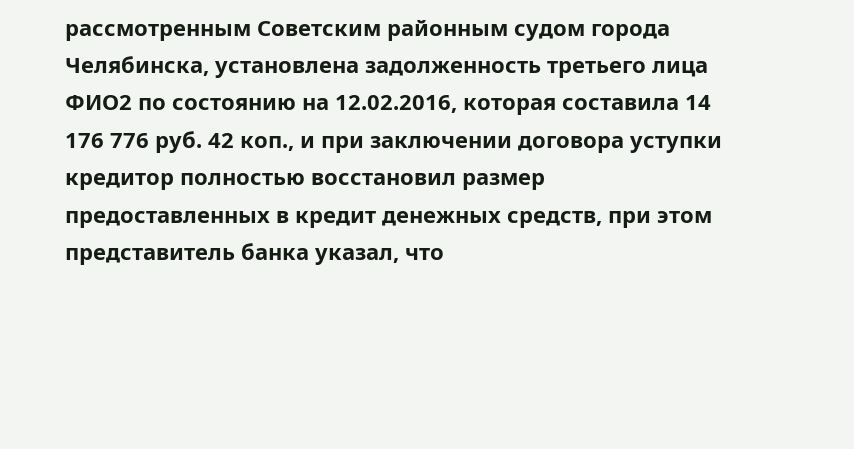рассмотренным Советским районным судом города Челябинска, установлена задолженность третьего лица ФИО2 по состоянию на 12.02.2016, которая составила 14 176 776 руб. 42 коп., и при заключении договора уступки кредитор полностью восстановил размер предоставленных в кредит денежных средств, при этом представитель банка указал, что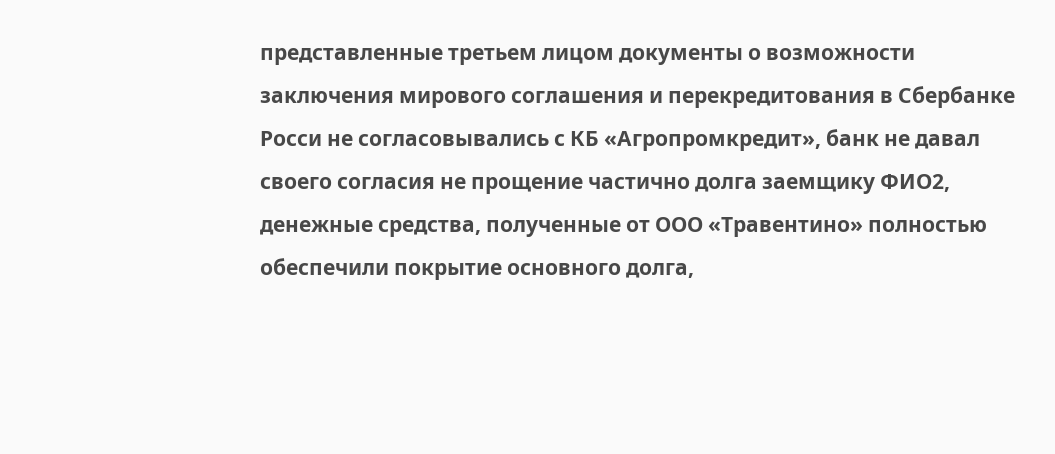представленные третьем лицом документы о возможности заключения мирового соглашения и перекредитования в Сбербанке Росси не согласовывались с КБ «Агропромкредит», банк не давал своего согласия не прощение частично долга заемщику ФИО2, денежные средства, полученные от ООО «Травентино» полностью обеспечили покрытие основного долга,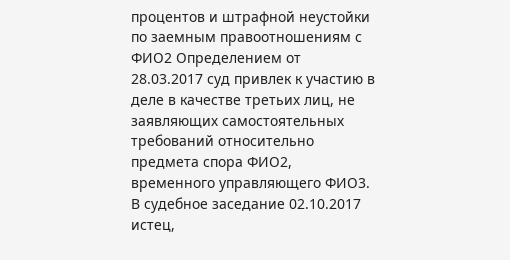процентов и штрафной неустойки по заемным правоотношениям с ФИО2 Определением от 28.03.2017 суд привлек к участию в деле в качестве третьих лиц, не заявляющих самостоятельных требований относительно предмета спора ФИО2, временного управляющего ФИО3. В судебное заседание 02.10.2017 истец,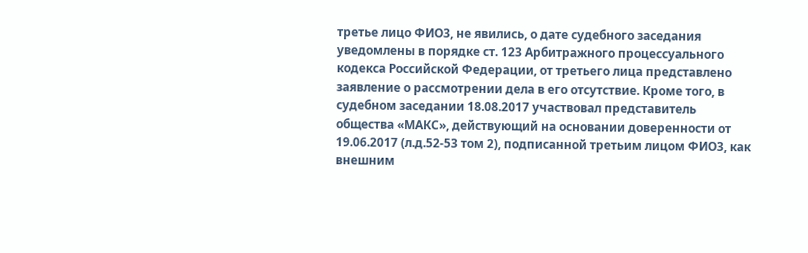третье лицо ФИО3, не явились, о дате судебного заседания уведомлены в порядке ст. 123 Арбитражного процессуального кодекса Российской Федерации, от третьего лица представлено заявление о рассмотрении дела в его отсутствие. Кроме того, в судебном заседании 18.08.2017 участвовал представитель общества «МАКС», действующий на основании доверенности от 19.06.2017 (л.д.52-53 том 2), подписанной третьим лицом ФИО3, как внешним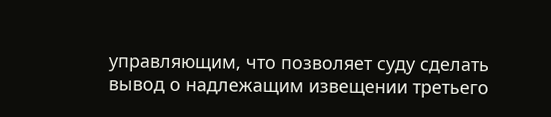управляющим, что позволяет суду сделать вывод о надлежащим извещении третьего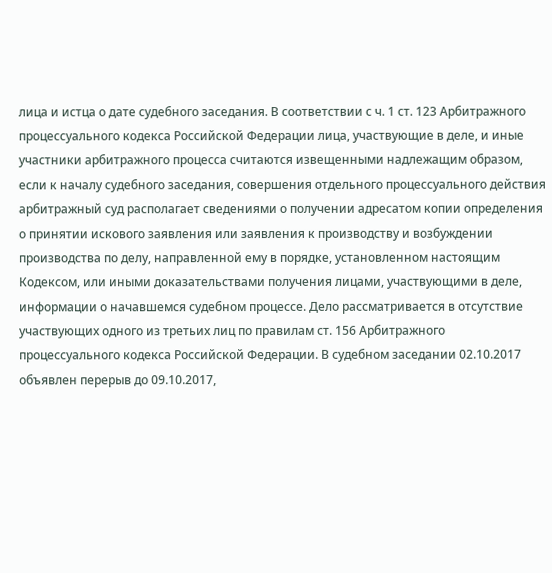лица и истца о дате судебного заседания. В соответствии с ч. 1 ст. 123 Арбитражного процессуального кодекса Российской Федерации лица, участвующие в деле, и иные участники арбитражного процесса считаются извещенными надлежащим образом, если к началу судебного заседания, совершения отдельного процессуального действия арбитражный суд располагает сведениями о получении адресатом копии определения о принятии искового заявления или заявления к производству и возбуждении производства по делу, направленной ему в порядке, установленном настоящим Кодексом, или иными доказательствами получения лицами, участвующими в деле, информации о начавшемся судебном процессе. Дело рассматривается в отсутствие участвующих одного из третьих лиц по правилам ст. 156 Арбитражного процессуального кодекса Российской Федерации. В судебном заседании 02.10.2017 объявлен перерыв до 09.10.2017,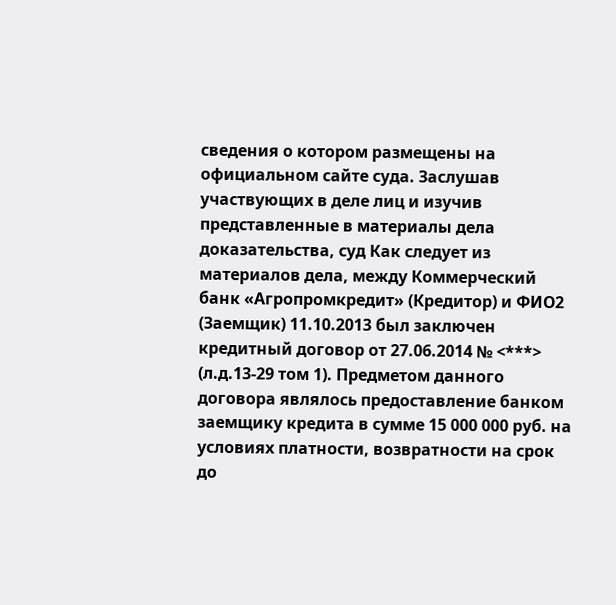сведения о котором размещены на официальном сайте суда. Заслушав участвующих в деле лиц и изучив представленные в материалы дела доказательства, суд Как следует из материалов дела, между Коммерческий банк «Агропромкредит» (Кредитор) и ФИО2 (Заемщик) 11.10.2013 был заключен кредитный договор от 27.06.2014 № <***> (л.д.13-29 том 1). Предметом данного договора являлось предоставление банком заемщику кредита в сумме 15 000 000 руб. на условиях платности, возвратности на срок до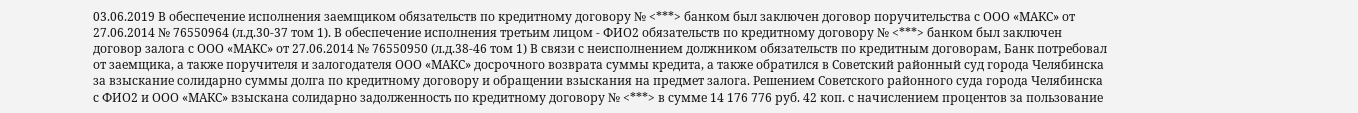03.06.2019 В обеспечение исполнения заемщиком обязательств по кредитному договору № <***> банком был заключен договор поручительства с ООО «МАКС» от 27.06.2014 № 76550964 (л.д.30-37 том 1). В обеспечение исполнения третьим лицом - ФИО2 обязательств по кредитному договору № <***> банком был заключен договор залога с ООО «МАКС» от 27.06.2014 № 76550950 (л.д.38-46 том 1) В связи с неисполнением должником обязательств по кредитным договорам, Банк потребовал от заемщика, а также поручителя и залогодателя ООО «МАКС» досрочного возврата суммы кредита, а также обратился в Советский районный суд города Челябинска за взыскание солидарно суммы долга по кредитному договору и обращении взыскания на предмет залога. Решением Советского районного суда города Челябинска с ФИО2 и ООО «МАКС» взыскана солидарно задолженность по кредитному договору № <***> в сумме 14 176 776 руб. 42 коп. с начислением процентов за пользование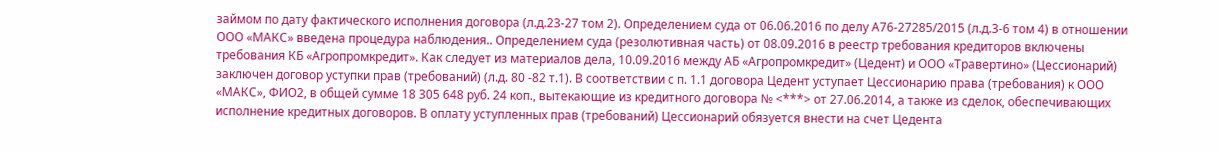займом по дату фактического исполнения договора (л.д.23-27 том 2). Определением суда от 06.06.2016 по делу А76-27285/2015 (л.д.3-6 том 4) в отношении ООО «МАКС» введена процедура наблюдения.. Определением суда (резолютивная часть) от 08.09.2016 в реестр требования кредиторов включены требования КБ «Агропромкредит». Как следует из материалов дела, 10.09.2016 между АБ «Агропромкредит» (Цедент) и ООО «Травертино» (Цессионарий) заключен договор уступки прав (требований) (л.д. 80 -82 т.1). В соответствии с п. 1.1 договора Цедент уступает Цессионарию права (требования) к ООО «МАКС», ФИО2, в общей сумме 18 305 648 руб. 24 коп., вытекающие из кредитного договора № <***> от 27.06.2014, а также из сделок, обеспечивающих исполнение кредитных договоров. В оплату уступленных прав (требований) Цессионарий обязуется внести на счет Цедента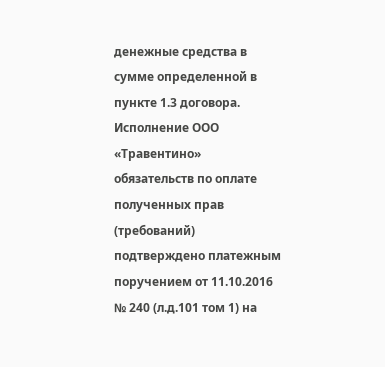денежные средства в сумме определенной в пункте 1.3 договора. Исполнение ООО «Травентино» обязательств по оплате полученных прав (требований) подтверждено платежным поручением от 11.10.2016 № 240 (л.д.101 том 1) на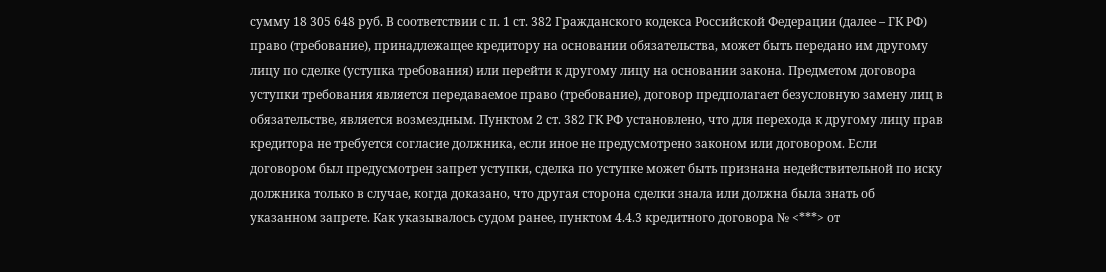сумму 18 305 648 руб. В соответствии с п. 1 ст. 382 Гражданского кодекса Российской Федерации (далее – ГК РФ) право (требование), принадлежащее кредитору на основании обязательства, может быть передано им другому лицу по сделке (уступка требования) или перейти к другому лицу на основании закона. Предметом договора уступки требования является передаваемое право (требование), договор предполагает безусловную замену лиц в обязательстве, является возмездным. Пунктом 2 ст. 382 ГК РФ установлено, что для перехода к другому лицу прав кредитора не требуется согласие должника, если иное не предусмотрено законом или договором. Если договором был предусмотрен запрет уступки, сделка по уступке может быть признана недействительной по иску должника только в случае, когда доказано, что другая сторона сделки знала или должна была знать об указанном запрете. Как указывалось судом ранее, пунктом 4.4.3 кредитного договора № <***> от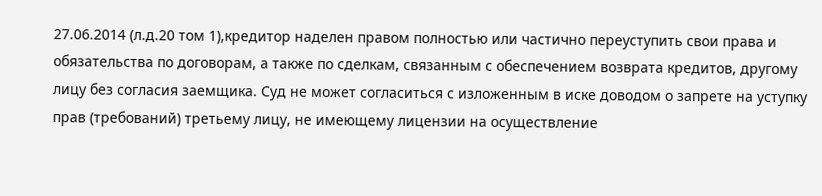27.06.2014 (л.д.20 том 1),кредитор наделен правом полностью или частично переуступить свои права и обязательства по договорам, а также по сделкам, связанным с обеспечением возврата кредитов, другому лицу без согласия заемщика. Суд не может согласиться с изложенным в иске доводом о запрете на уступку прав (требований) третьему лицу, не имеющему лицензии на осуществление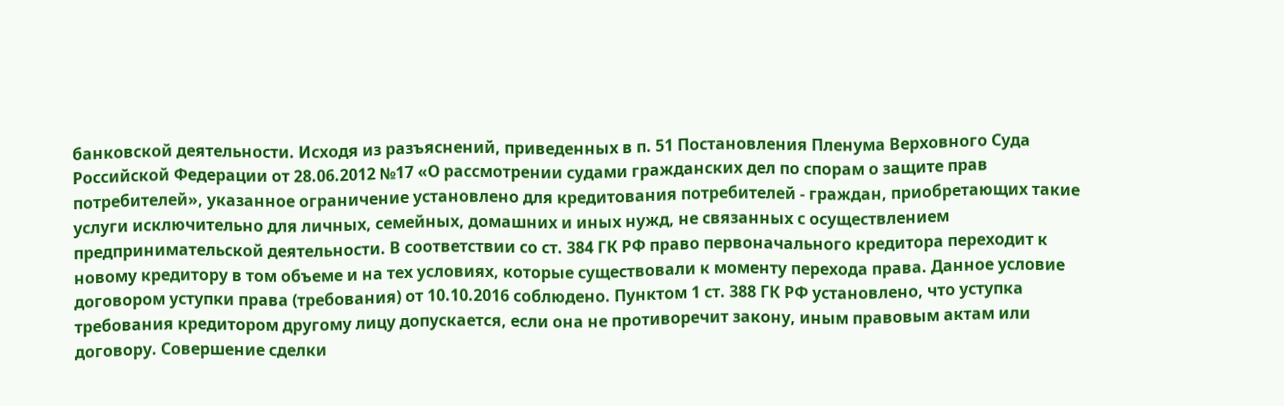банковской деятельности. Исходя из разъяснений, приведенных в п. 51 Постановления Пленума Верховного Суда Российской Федерации от 28.06.2012 №17 «О рассмотрении судами гражданских дел по спорам о защите прав потребителей», указанное ограничение установлено для кредитования потребителей - граждан, приобретающих такие услуги исключительно для личных, семейных, домашних и иных нужд, не связанных с осуществлением предпринимательской деятельности. В соответствии со ст. 384 ГК РФ право первоначального кредитора переходит к новому кредитору в том объеме и на тех условиях, которые существовали к моменту перехода права. Данное условие договором уступки права (требования) от 10.10.2016 соблюдено. Пунктом 1 ст. 388 ГК РФ установлено, что уступка требования кредитором другому лицу допускается, если она не противоречит закону, иным правовым актам или договору. Совершение сделки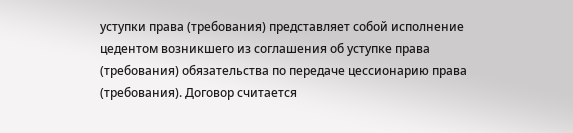уступки права (требования) представляет собой исполнение цедентом возникшего из соглашения об уступке права (требования) обязательства по передаче цессионарию права (требования). Договор считается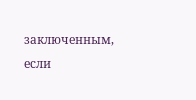заключенным, если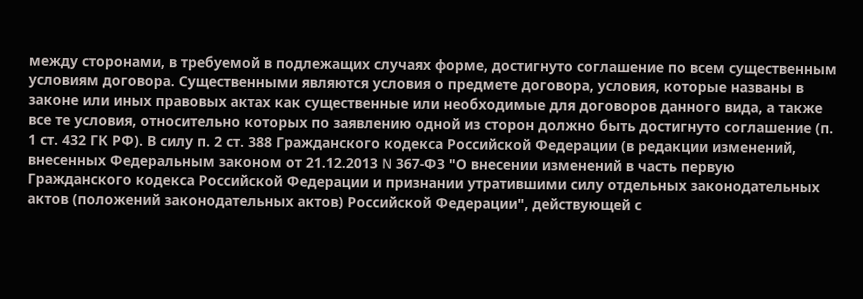между сторонами, в требуемой в подлежащих случаях форме, достигнуто соглашение по всем существенным условиям договора. Существенными являются условия о предмете договора, условия, которые названы в законе или иных правовых актах как существенные или необходимые для договоров данного вида, а также все те условия, относительно которых по заявлению одной из сторон должно быть достигнуто соглашение (п. 1 ст. 432 ГК РФ). В силу п. 2 ст. 388 Гражданского кодекса Российской Федерации (в редакции изменений, внесенных Федеральным законом от 21.12.2013 N 367-ФЗ "О внесении изменений в часть первую Гражданского кодекса Российской Федерации и признании утратившими силу отдельных законодательных актов (положений законодательных актов) Российской Федерации", действующей с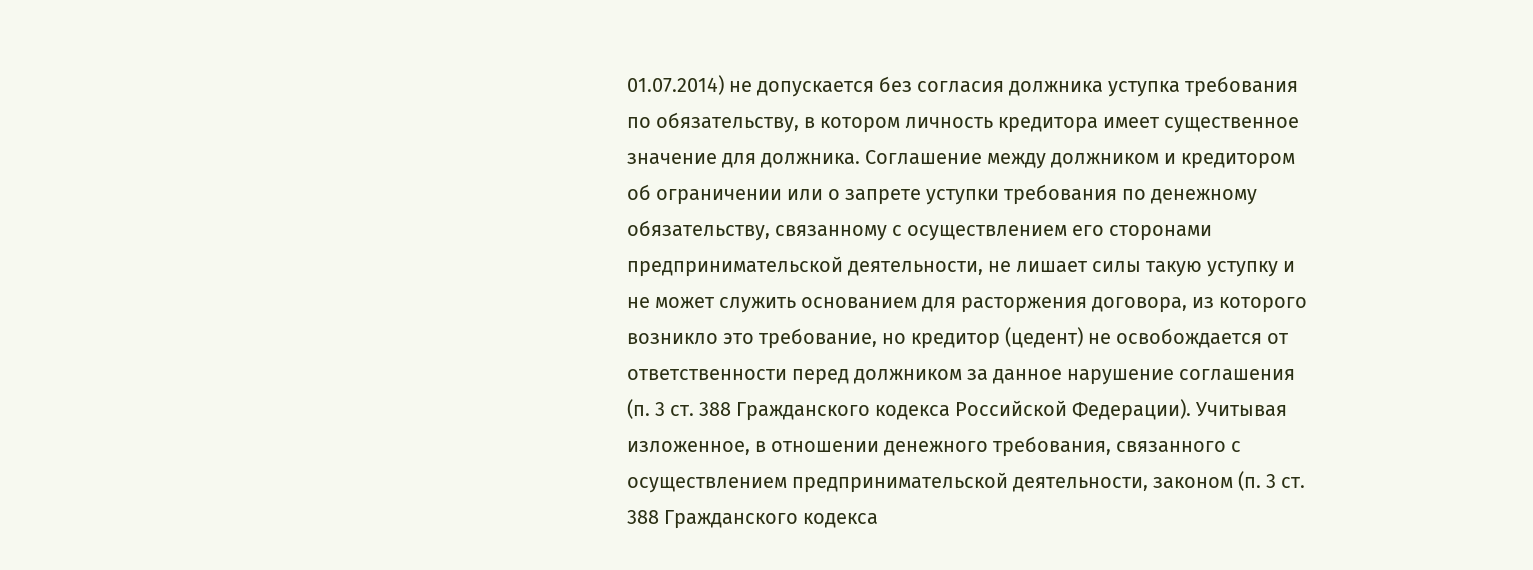01.07.2014) не допускается без согласия должника уступка требования по обязательству, в котором личность кредитора имеет существенное значение для должника. Соглашение между должником и кредитором об ограничении или о запрете уступки требования по денежному обязательству, связанному с осуществлением его сторонами предпринимательской деятельности, не лишает силы такую уступку и не может служить основанием для расторжения договора, из которого возникло это требование, но кредитор (цедент) не освобождается от ответственности перед должником за данное нарушение соглашения (п. 3 ст. 388 Гражданского кодекса Российской Федерации). Учитывая изложенное, в отношении денежного требования, связанного с осуществлением предпринимательской деятельности, законом (п. 3 ст. 388 Гражданского кодекса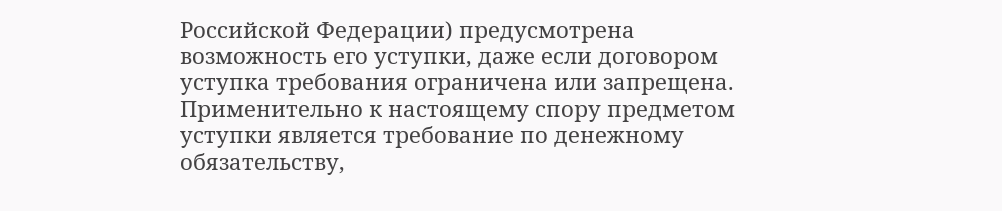Российской Федерации) предусмотрена возможность его уступки, даже если договором уступка требования ограничена или запрещена. Применительно к настоящему спору предметом уступки является требование по денежному обязательству,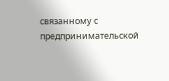связанному с предпринимательской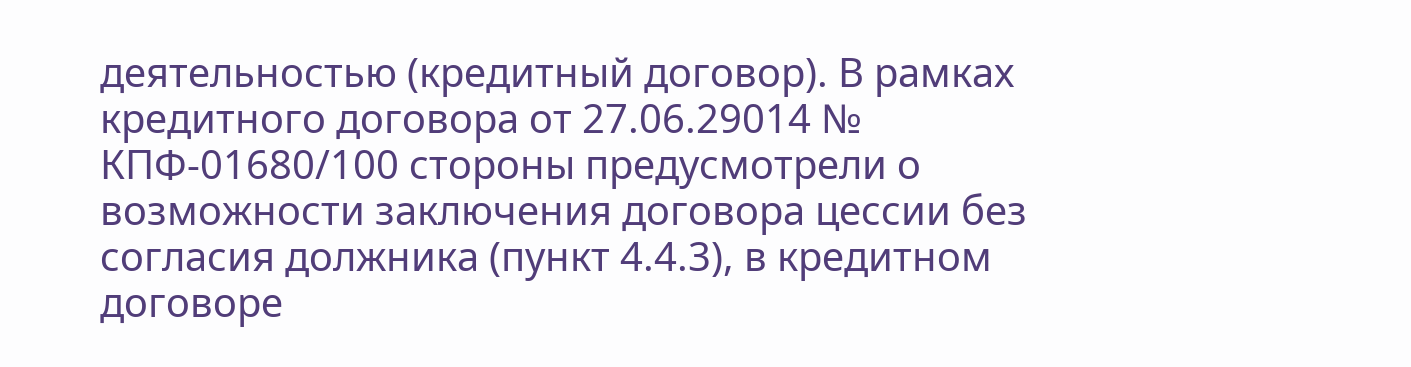деятельностью (кредитный договор). В рамках кредитного договора от 27.06.29014 № КПФ-01680/100 стороны предусмотрели о возможности заключения договора цессии без согласия должника (пункт 4.4.3), в кредитном договоре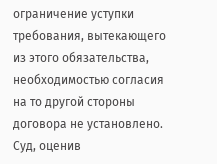ограничение уступки требования, вытекающего из этого обязательства, необходимостью согласия на то другой стороны договора не установлено. Суд, оценив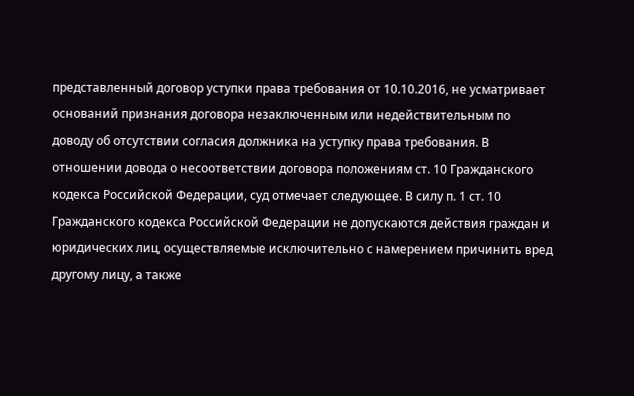представленный договор уступки права требования от 10.10.2016, не усматривает оснований признания договора незаключенным или недействительным по доводу об отсутствии согласия должника на уступку права требования. В отношении довода о несоответствии договора положениям ст. 10 Гражданского кодекса Российской Федерации, суд отмечает следующее. В силу п. 1 ст. 10 Гражданского кодекса Российской Федерации не допускаются действия граждан и юридических лиц, осуществляемые исключительно с намерением причинить вред другому лицу, а также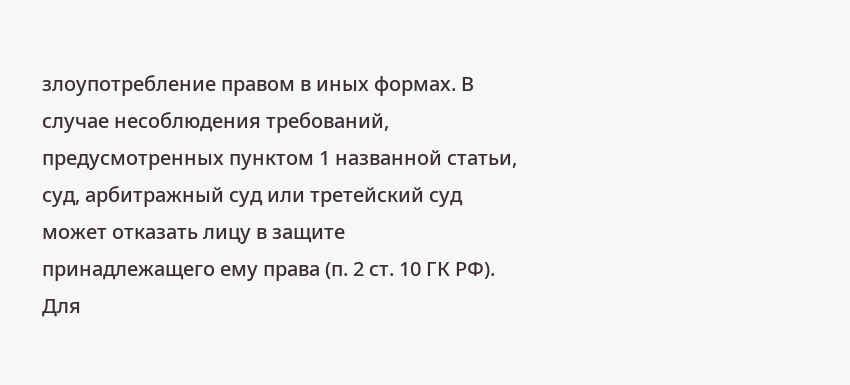злоупотребление правом в иных формах. В случае несоблюдения требований, предусмотренных пунктом 1 названной статьи, суд, арбитражный суд или третейский суд может отказать лицу в защите принадлежащего ему права (п. 2 ст. 10 ГК РФ). Для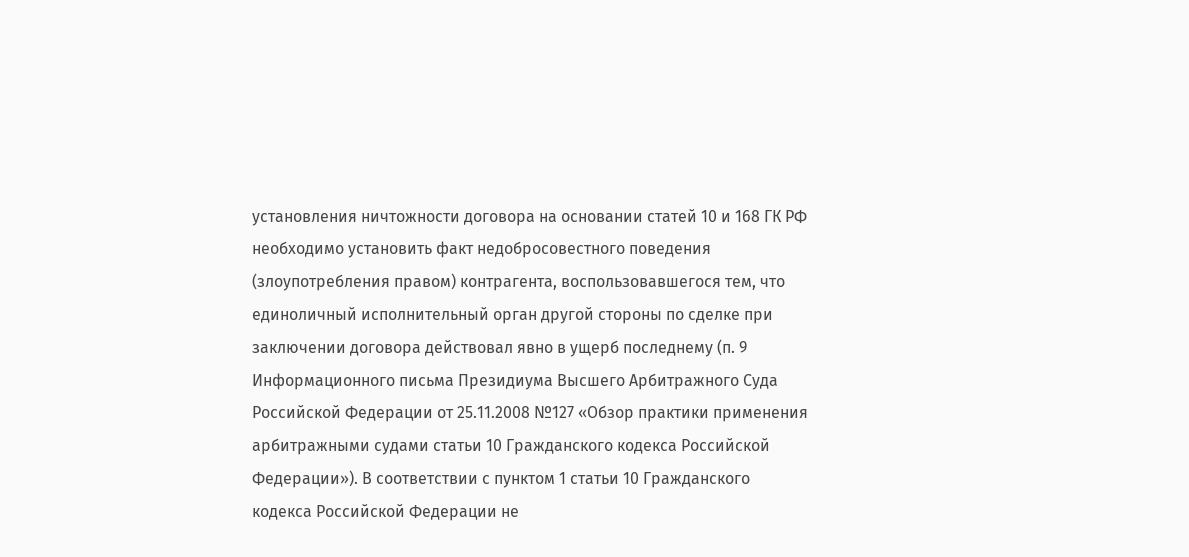установления ничтожности договора на основании статей 10 и 168 ГК РФ необходимо установить факт недобросовестного поведения (злоупотребления правом) контрагента, воспользовавшегося тем, что единоличный исполнительный орган другой стороны по сделке при заключении договора действовал явно в ущерб последнему (п. 9 Информационного письма Президиума Высшего Арбитражного Суда Российской Федерации от 25.11.2008 №127 «Обзор практики применения арбитражными судами статьи 10 Гражданского кодекса Российской Федерации»). В соответствии с пунктом 1 статьи 10 Гражданского кодекса Российской Федерации не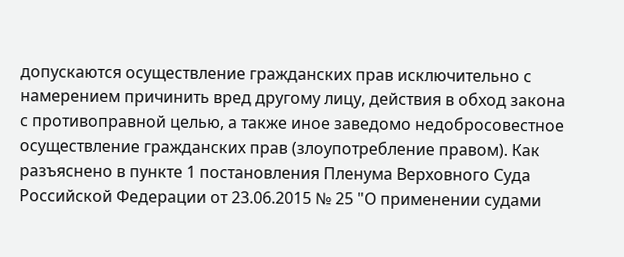допускаются осуществление гражданских прав исключительно с намерением причинить вред другому лицу, действия в обход закона с противоправной целью, а также иное заведомо недобросовестное осуществление гражданских прав (злоупотребление правом). Как разъяснено в пункте 1 постановления Пленума Верховного Суда Российской Федерации от 23.06.2015 № 25 "О применении судами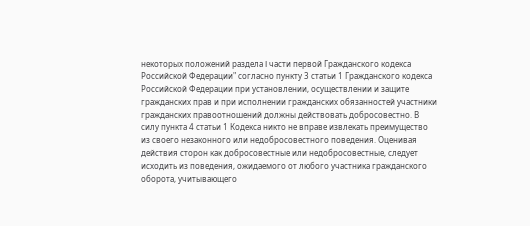некоторых положений раздела I части первой Гражданского кодекса Российской Федерации" согласно пункту 3 статьи 1 Гражданского кодекса Российской Федерации при установлении, осуществлении и защите гражданских прав и при исполнении гражданских обязанностей участники гражданских правоотношений должны действовать добросовестно. В силу пункта 4 статьи 1 Кодекса никто не вправе извлекать преимущество из своего незаконного или недобросовестного поведения. Оценивая действия сторон как добросовестные или недобросовестные, следует исходить из поведения, ожидаемого от любого участника гражданского оборота, учитывающего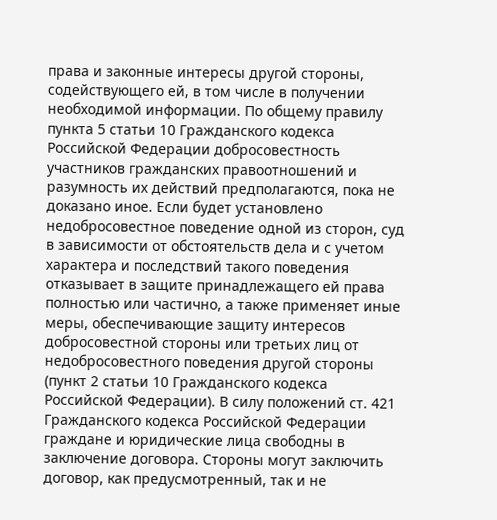права и законные интересы другой стороны, содействующего ей, в том числе в получении необходимой информации. По общему правилу пункта 5 статьи 10 Гражданского кодекса Российской Федерации добросовестность участников гражданских правоотношений и разумность их действий предполагаются, пока не доказано иное. Если будет установлено недобросовестное поведение одной из сторон, суд в зависимости от обстоятельств дела и с учетом характера и последствий такого поведения отказывает в защите принадлежащего ей права полностью или частично, а также применяет иные меры, обеспечивающие защиту интересов добросовестной стороны или третьих лиц от недобросовестного поведения другой стороны (пункт 2 статьи 10 Гражданского кодекса Российской Федерации). В силу положений ст. 421 Гражданского кодекса Российской Федерации граждане и юридические лица свободны в заключение договора. Стороны могут заключить договор, как предусмотренный, так и не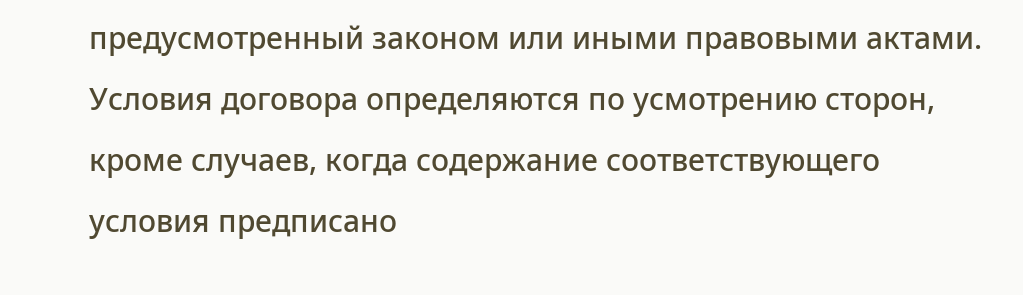предусмотренный законом или иными правовыми актами. Условия договора определяются по усмотрению сторон, кроме случаев, когда содержание соответствующего условия предписано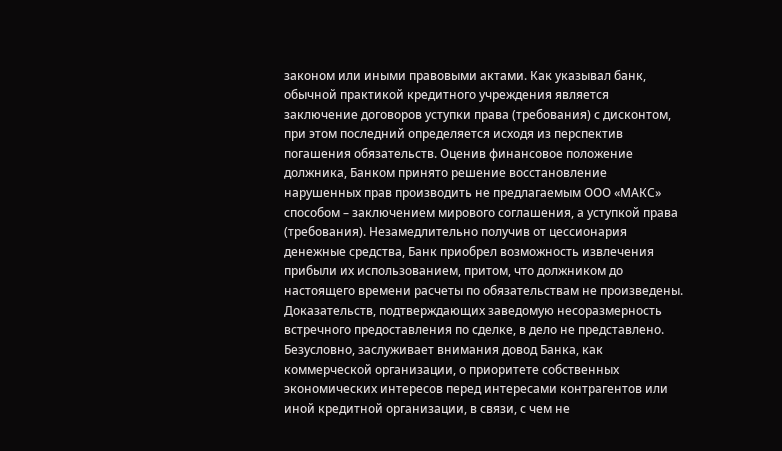законом или иными правовыми актами. Как указывал банк, обычной практикой кредитного учреждения является заключение договоров уступки права (требования) с дисконтом, при этом последний определяется исходя из перспектив погашения обязательств. Оценив финансовое положение должника, Банком принято решение восстановление нарушенных прав производить не предлагаемым ООО «МАКС» способом – заключением мирового соглашения, а уступкой права (требования). Незамедлительно получив от цессионария денежные средства, Банк приобрел возможность извлечения прибыли их использованием, притом, что должником до настоящего времени расчеты по обязательствам не произведены. Доказательств, подтверждающих заведомую несоразмерность встречного предоставления по сделке, в дело не представлено. Безусловно, заслуживает внимания довод Банка, как коммерческой организации, о приоритете собственных экономических интересов перед интересами контрагентов или иной кредитной организации, в связи, с чем не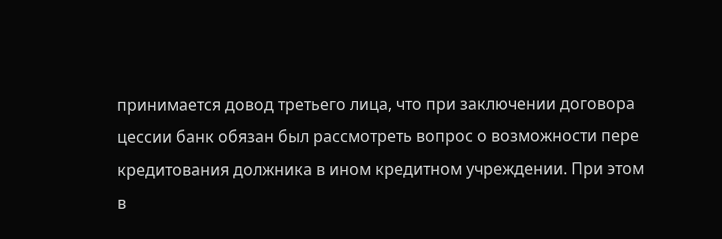принимается довод третьего лица, что при заключении договора цессии банк обязан был рассмотреть вопрос о возможности пере кредитования должника в ином кредитном учреждении. При этом в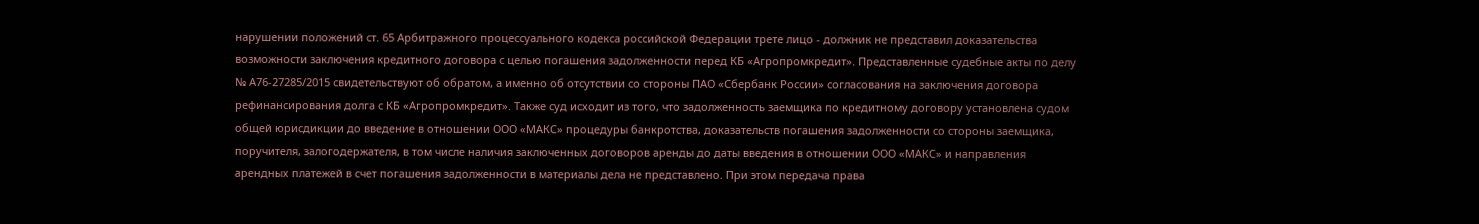нарушении положений ст. 65 Арбитражного процессуального кодекса российской Федерации трете лицо - должник не представил доказательства возможности заключения кредитного договора с целью погашения задолженности перед КБ «Агропромкредит». Представленные судебные акты по делу № А76-27285/2015 свидетельствуют об обратом, а именно об отсутствии со стороны ПАО «Сбербанк России» согласования на заключения договора рефинансирования долга с КБ «Агропромкредит». Также суд исходит из того, что задолженность заемщика по кредитному договору установлена судом общей юрисдикции до введение в отношении ООО «МАКС» процедуры банкротства, доказательств погашения задолженности со стороны заемщика, поручителя, залогодержателя, в том числе наличия заключенных договоров аренды до даты введения в отношении ООО «МАКС» и направления арендных платежей в счет погашения задолженности в материалы дела не представлено. При этом передача права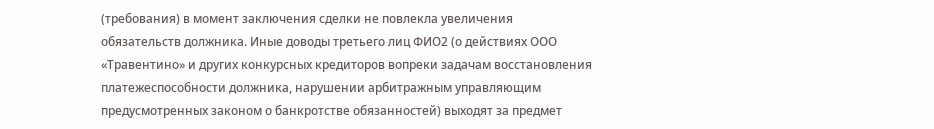(требования) в момент заключения сделки не повлекла увеличения обязательств должника. Иные доводы третьего лиц ФИО2 (о действиях ООО «Травентино» и других конкурсных кредиторов вопреки задачам восстановления платежеспособности должника, нарушении арбитражным управляющим предусмотренных законом о банкротстве обязанностей) выходят за предмет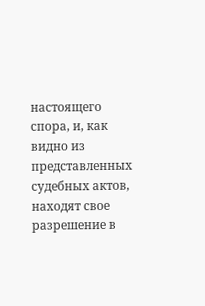настоящего спора, и, как видно из представленных судебных актов, находят свое разрешение в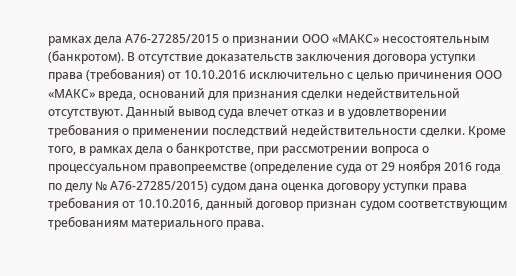рамках дела А76-27285/2015 о признании ООО «МАКС» несостоятельным (банкротом). В отсутствие доказательств заключения договора уступки права (требования) от 10.10.2016 исключительно с целью причинения ООО «МАКС» вреда, оснований для признания сделки недействительной отсутствуют. Данный вывод суда влечет отказ и в удовлетворении требования о применении последствий недействительности сделки. Кроме того, в рамках дела о банкротстве, при рассмотрении вопроса о процессуальном правопреемстве (определение суда от 29 ноября 2016 года по делу № А76-27285/2015) судом дана оценка договору уступки права требования от 10.10.2016, данный договор признан судом соответствующим требованиям материального права.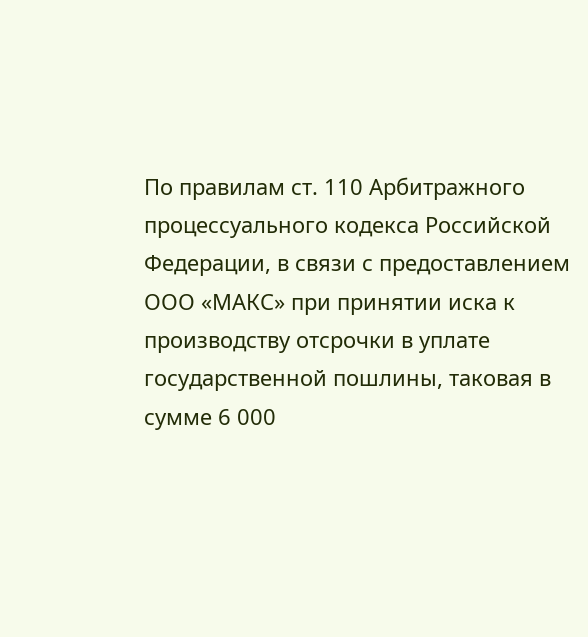По правилам ст. 110 Арбитражного процессуального кодекса Российской Федерации, в связи с предоставлением ООО «МАКС» при принятии иска к производству отсрочки в уплате государственной пошлины, таковая в сумме 6 000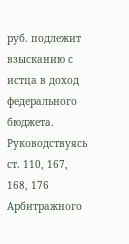руб. подлежит взысканию с истца в доход федерального бюджета. Руководствуясь ст. 110, 167, 168, 176 Арбитражного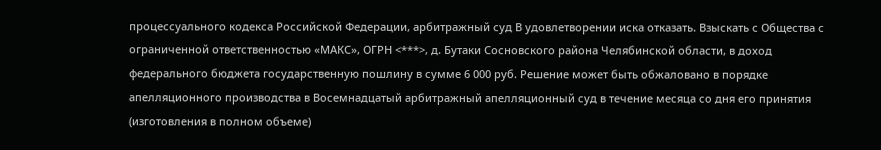процессуального кодекса Российской Федерации, арбитражный суд В удовлетворении иска отказать. Взыскать с Общества с ограниченной ответственностью «МАКС», ОГРН <***>, д. Бутаки Сосновского района Челябинской области, в доход федерального бюджета государственную пошлину в сумме 6 000 руб. Решение может быть обжаловано в порядке апелляционного производства в Восемнадцатый арбитражный апелляционный суд в течение месяца со дня его принятия (изготовления в полном объеме)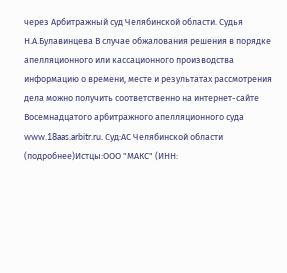через Арбитражный суд Челябинской области. Судья Н.А.Булавинцева В случае обжалования решения в порядке апелляционного или кассационного производства информацию о времени, месте и результатах рассмотрения дела можно получить соответственно на интернет-сайте Восемнадцатого арбитражного апелляционного суда www.18aas.arbitr.ru. Суд:АС Челябинской области (подробнее)Истцы:ООО "МАКС" (ИНН: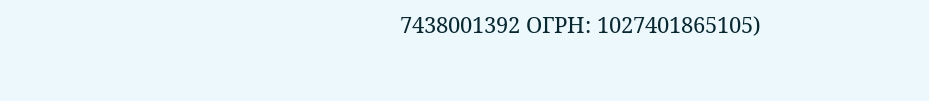7438001392 ОГРН: 1027401865105)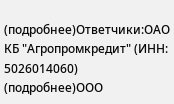(подробнее)Ответчики:ОАО КБ "Агропромкредит" (ИНН: 5026014060) (подробнее)ООО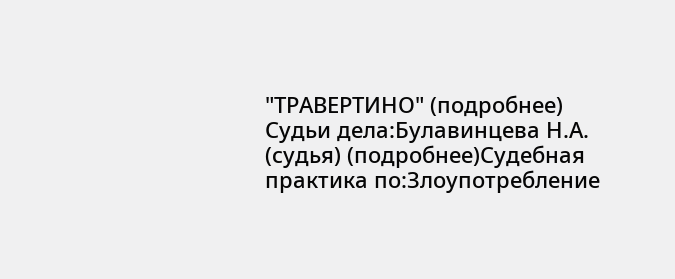"ТРАВЕРТИНО" (подробнее) Судьи дела:Булавинцева Н.А. (судья) (подробнее)Судебная практика по:Злоупотребление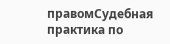правомСудебная практика по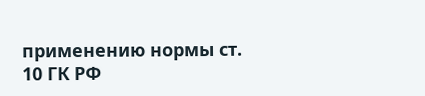применению нормы ст. 10 ГК РФ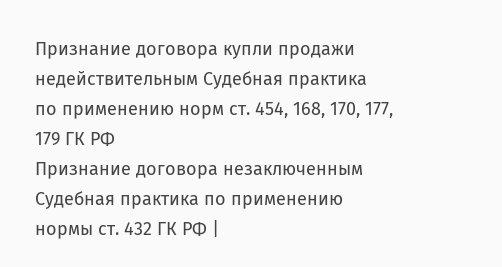Признание договора купли продажи недействительным Судебная практика по применению норм ст. 454, 168, 170, 177, 179 ГК РФ
Признание договора незаключенным Судебная практика по применению нормы ст. 432 ГК РФ |